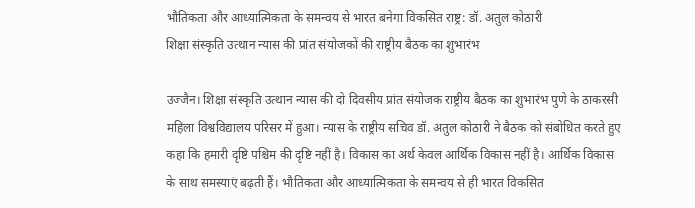भौतिकता और आध्यात्मिकता के समन्वय से भारत बनेगा विकसित राष्ट्र: डॉ. अतुल कोठारी
शिक्षा संस्कृति उत्थान न्यास की प्रांत संयोजकों की राष्ट्रीय बैठक का शुभारंभ

उज्जैन। शिक्षा संस्कृति उत्थान न्यास की दो दिवसीय प्रांत संयोजक राष्ट्रीय बैठक का शुभारंभ पुणे के ठाकरसी महिला विश्वविद्यालय परिसर में हुआ। न्यास के राष्ट्रीय सचिव डॉ. अतुल कोठारी ने बैठक को संबोधित करते हुए कहा कि हमारी दृष्टि पश्चिम की दृष्टि नहीं है। विकास का अर्थ केवल आर्थिक विकास नहीं है। आर्थिक विकास के साथ समस्याएं बढ़ती हैं। भौतिकता और आध्यात्मिकता के समन्वय से ही भारत विकसित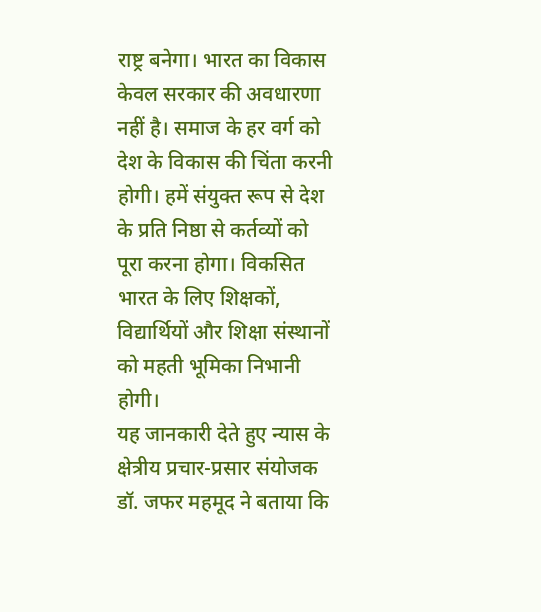राष्ट्र बनेगा। भारत का विकास केवल सरकार की अवधारणा नहीं है। समाज के हर वर्ग को देश के विकास की चिंता करनी होगी। हमें संयुक्त रूप से देश के प्रति निष्ठा से कर्तव्यों को पूरा करना होगा। विकसित भारत के लिए शिक्षकों, विद्यार्थियों और शिक्षा संस्थानों को महती भूमिका निभानी होगी।
यह जानकारी देते हुए न्यास के क्षेत्रीय प्रचार-प्रसार संयोजक डॉ. जफर महमूद ने बताया कि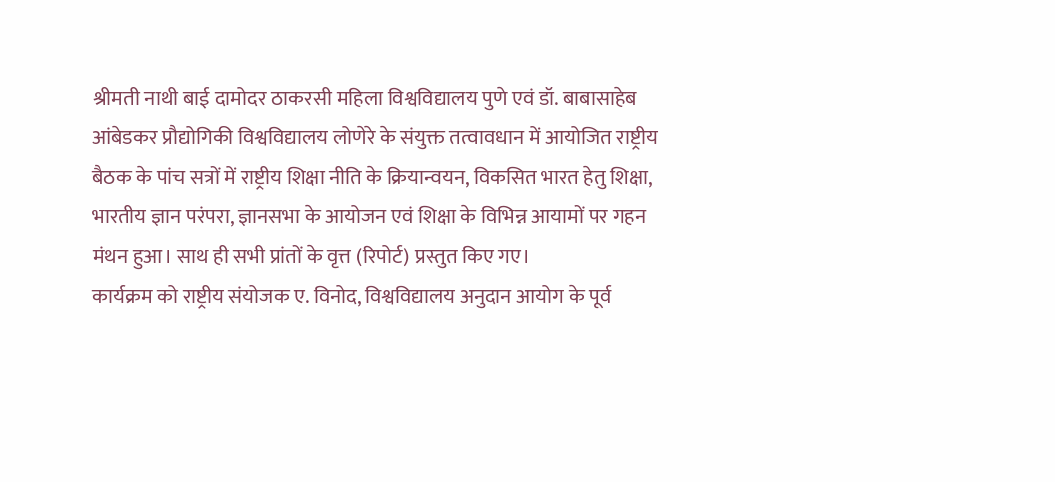श्रीमती नाथी बाई दामोदर ठाकरसी महिला विश्वविद्यालय पुणे एवं डॉ. बाबासाहेब आंबेडकर प्रौद्योगिकी विश्वविद्यालय लोणेरे के संयुक्त तत्वावधान में आयोजित राष्ट्रीय बैठक के पांच सत्रों में राष्ट्रीय शिक्षा नीति के क्रियान्वयन, विकसित भारत हेतु शिक्षा, भारतीय ज्ञान परंपरा, ज्ञानसभा के आयोजन एवं शिक्षा के विभिन्न आयामों पर गहन मंथन हुआ। साथ ही सभी प्रांतों के वृत्त (रिपोर्ट) प्रस्तुत किए गए।
कार्यक्रम को राष्ट्रीय संयोजक ए. विनोद, विश्वविद्यालय अनुदान आयोग के पूर्व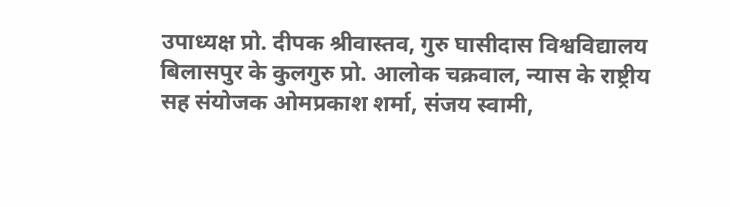उपाध्यक्ष प्रो. दीपक श्रीवास्तव, गुरु घासीदास विश्वविद्यालय बिलासपुर के कुलगुरु प्रो. आलोक चक्रवाल, न्यास के राष्ट्रीय सह संयोजक ओमप्रकाश शर्मा, संजय स्वामी,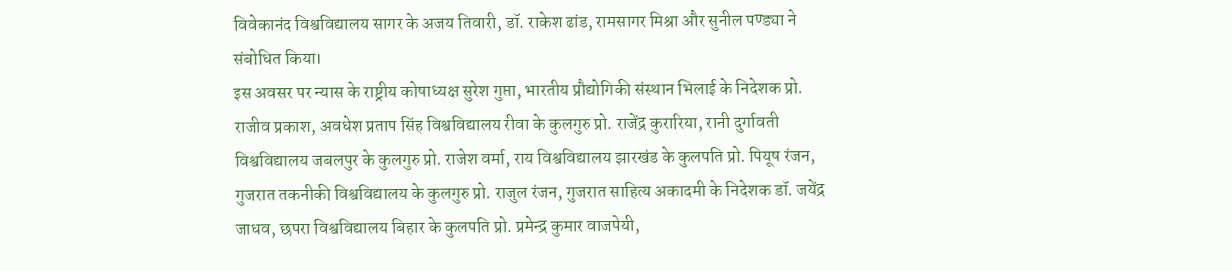विवेकानंद विश्वविद्यालय सागर के अजय तिवारी, डॉ. राकेश ढांड, रामसागर मिश्रा और सुनील पण्ड्या ने संबोधित किया।
इस अवसर पर न्यास के राष्ट्रीय कोषाध्यक्ष सुरेश गुप्ता, भारतीय प्रौद्योगिकी संस्थान भिलाई के निदेशक प्रो. राजीव प्रकाश, अवधेश प्रताप सिंह विश्वविद्यालय रीवा के कुलगुरु प्रो. राजेंद्र कुरारिया, रानी दुर्गावती विश्वविद्यालय जबलपुर के कुलगुरु प्रो. राजेश वर्मा, राय विश्वविद्यालय झारखंड के कुलपति प्रो. पियूष रंजन, गुजरात तकनीकी विश्वविद्यालय के कुलगुरु प्रो. राजुल रंजन, गुजरात साहित्य अकादमी के निदेशक डॉ. जयेंद्र जाधव, छपरा विश्वविद्यालय बिहार के कुलपति प्रो. प्रमेन्द्र कुमार वाजपेयी,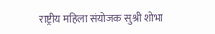राष्ट्रीय महिला संयोजक सुश्री शोभा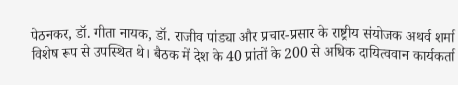पेठनकर, डॉ. गीता नायक, डॉ. राजीव पांड्या और प्रचार-प्रसार के राष्ट्रीय संयोजक अथर्व शर्मा विशेष रूप से उपस्थित थे। बैठक में देश के 40 प्रांतों के 200 से अधिक दायित्ववान कार्यकर्ता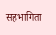सहभागिता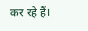कर रहे हैं।